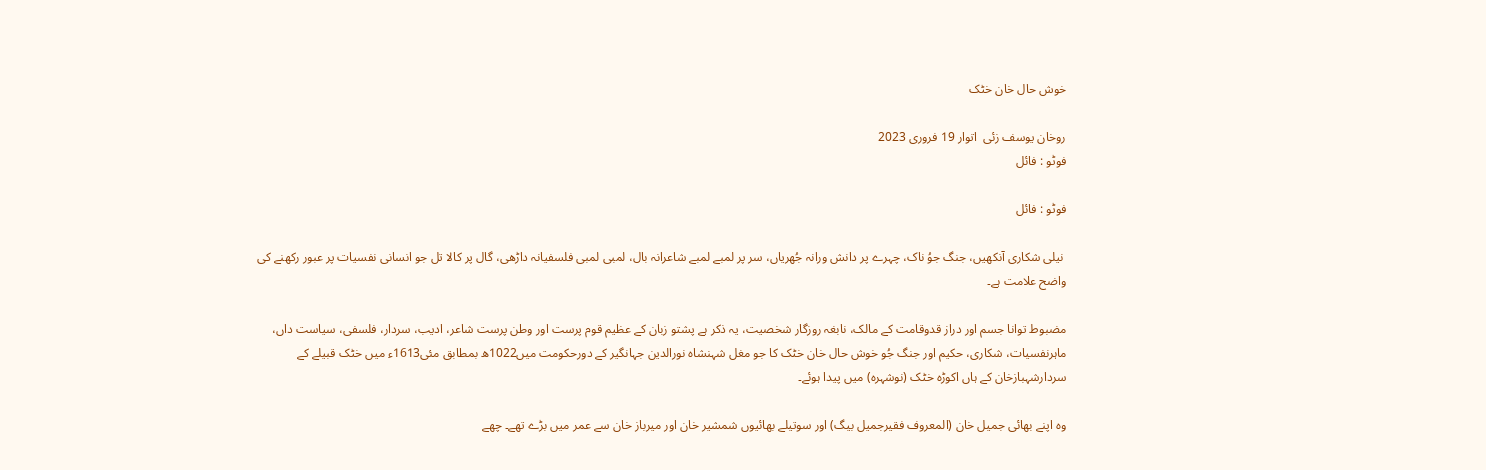خوش حال خان خٹک

روخان یوسف زئی  اتوار 19 فروری 2023
فوٹو : فائل

فوٹو : فائل

 نیلی شکاری آنکھیں، جنگ جوُ ناک، چہرے پر دانش ورانہ جُھریاں، سر پر لمبے لمبے شاعرانہ بال، لمبی لمبی فلسفیانہ داڑھی، گال پر کالا تل جو انسانی نفسیات پر عبور رکھنے کی واضح علامت ہے۔

مضبوط توانا جسم اور دراز قدوقامت کے مالک، نابغہ روزگار شخصیت، یہ ذکر ہے پشتو زبان کے عظیم قوم پرست اور وطن پرست شاعر، ادیب، سردار، فلسفی، سیاست داں، ماہرنفسیات، شکاری، حکیم اور جنگ جُو خوش حال خان خٹک کا جو مغل شہنشاہ نورالدین جہانگیر کے دورحکومت میں1022ھ بمطابق مئی1613ء میں خٹک قبیلے کے سردارشہبازخان کے ہاں اکوڑہ خٹک (نوشہرہ) میں پیدا ہوئے۔

وہ اپنے بھائی جمیل خان (المعروف فقیرجمیل بیگ) اور سوتیلے بھائیوں شمشیر خان اور میرباز خان سے عمر میں بڑے تھے۔ چھے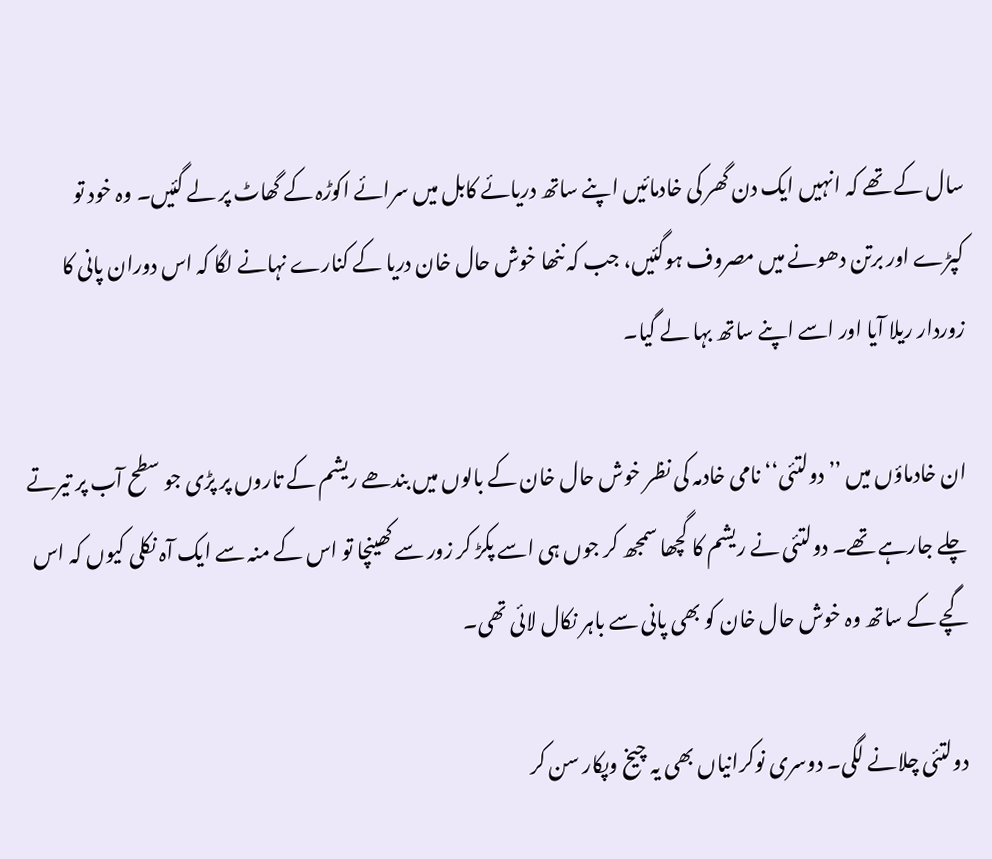سال کے تھے کہ انہیں ایک دن گھر کی خادمائیں اپنے ساتھ دریائے کابل میں سرائے اکوڑہ کے گھاٹ پر لے گئیں۔ وہ خود تو کپڑے اور برتن دھونے میں مصروف ہوگئیں، جب کہ ننھا خوش حال خان دریا کے کنارے نہانے لگا کہ اس دوران پانی کا زوردار ریلا آیا اور اسے اپنے ساتھ بہا لے گیا۔

ان خادماؤں میں ’’دولتئی‘‘ نامی خادمہ کی نظر خوش حال خان کے بالوں میں بندھے ریشم کے تاروں پر پڑی جو سطح آب پر تیرتے چلے جارہے تھے۔ دولتئی نے ریشم کا گچھا سمجھ کر جوں ہی اسے پکڑ کر زور سے کھینچا تو اس کے منہ سے ایک آہ نکلی کیوں کہ اس گچے کے ساتھ وہ خوش حال خان کو بھی پانی سے باہر نکال لائی تھی۔

دولتئی چلانے لگی۔ دوسری نوکرانیاں بھی یہ چیخ وپکار سن کر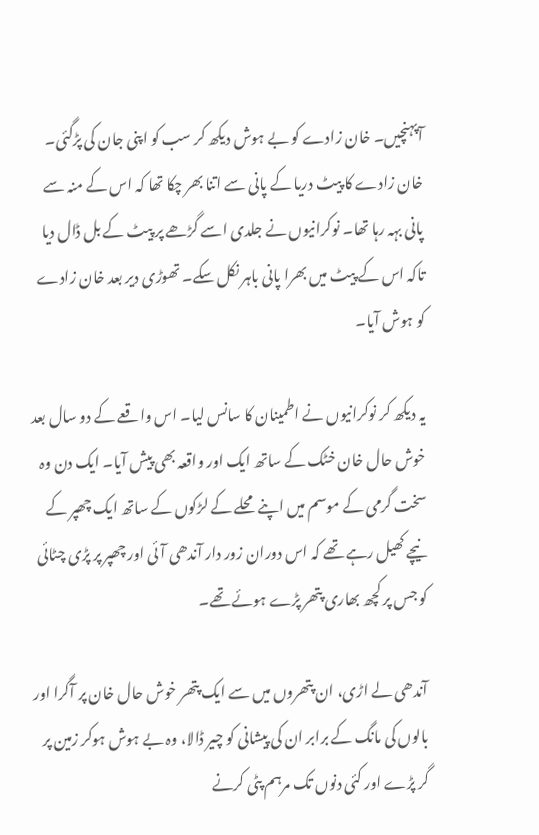آپہنچیں۔ خان زادے کو بے ہوش دیکھ کر سب کو اپنی جان کی پڑگئی۔ خان زادے کا پیٹ دریا کے پانی سے اتنا بھر چکا تھا کہ اس کے منہ سے پانی بہہ رہا تھا۔ نوکرانیوں نے جلدی اسے گڑھے پر پیٹ کے بل ڈال دیا تاکہ اس کے پیٹ میں بھرا پانی باہر نکل سکے۔ تھوڑی دیر بعد خان زادے کو ہوش آیا۔

یہ دیکھ کر نوکرانیوں نے اطمینان کا سانس لیا۔ اس واقعے کے دو سال بعد خوش حال خان خٹک کے ساتھ ایک اور واقعہ بھی پیش آیا۔ ایک دن وہ سخت گرمی کے موسم میں اپنے محلے کے لڑکوں کے ساتھ ایک چھپر کے نیچے کھیل رہے تھے کہ اس دوران زور دار آندھی آئی اور چھپر پر پڑی چٹائی کو جس پر کچھ بھاری پتھر پڑے ہوئے تھے۔

آندھی لے اڑی، ان پتھروں میں سے ایک پتھر خوش حال خان پر آگرا اور بالوں کی مانگ کے برابر ان کی پیشانی کو چیر ڈالا، وہ بے ہوش ہوکر زمین پر گر پڑے اور کئی دنوں تک مرہم پٹی کرنے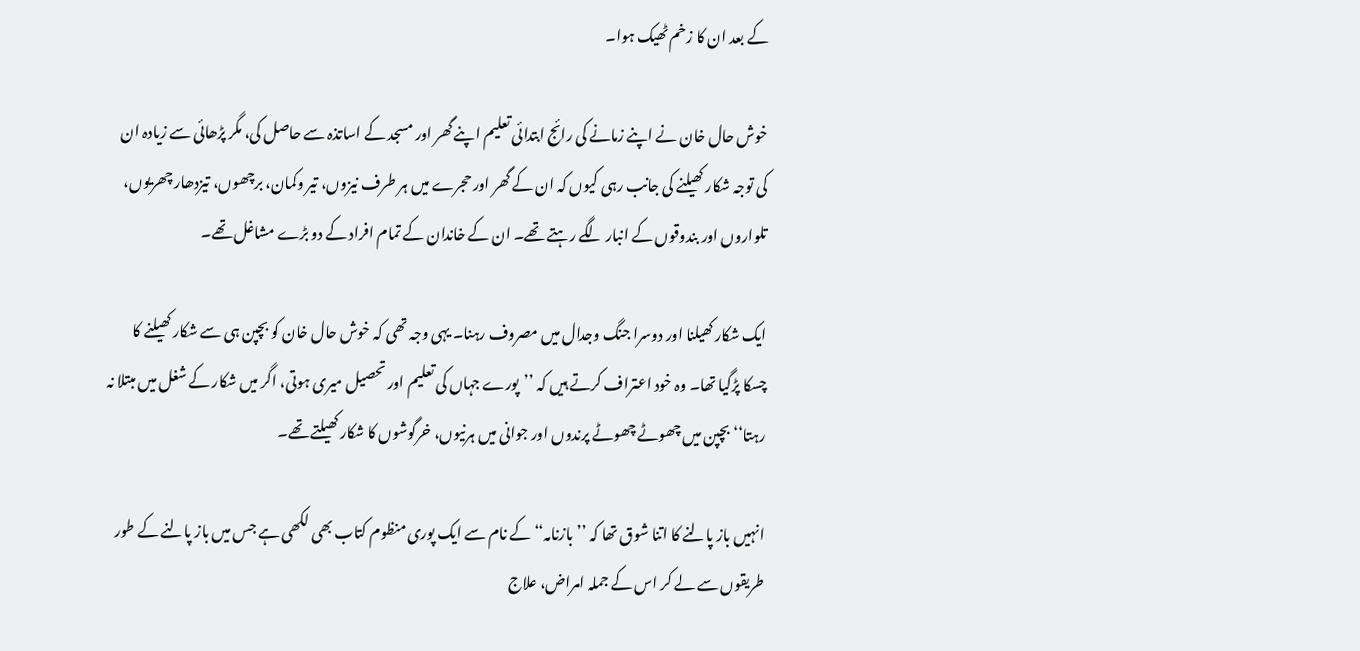کے بعد ان کا زخم ٹھیک ہوا۔

خوش حال خان نے اپنے زمانے کی رائج ابتدائی تعلیم اپنے گھر اور مسجد کے اساتذہ سے حاصل کی، مگر پڑھائی سے زیادہ ان کی توجہ شکار کھیلنے کی جانب رہی کیوں کہ ان کے گھر اور حجرے میں ہر طرف نیزوں، تیر وکمان، برچھوں، تیزدھار چھریوں، تلواروں اور بندوقوں کے انبار لگے رہتے تھے۔ ان کے خاندان کے تمام افراد کے دو بڑے مشاغل تھے۔

ایک شکار کھیلنا اور دوسرا جنگ وجدال میں مصروف رہنا۔ یہی وجہ تھی کہ خوش حال خان کو بچپن ہی سے شکار کھیلنے کا چسکا پڑگیا تھا۔ وہ خود اعتراف کرتے ہیں کہ ’’پورے جہاں کی تعلیم اور تحصیل میری ہوتی، اگر میں شکار کے شغل میں مبتلا نہ رہتا‘‘ بچپن میں چھوٹے چھوٹے پرندوں اور جوانی میں ہرنیوں، خرگوشوں کا شکار کھیلتے تھے۔

انہیں باز پالنے کا اتنا شوق تھا کہ ’’بازنامہ‘‘ کے نام سے ایک پوری منظوم کتاب بھی لکھی ہے جس میں باز پالنے کے طور طریقوں سے لے کر اس کے جملہ امراض، علاج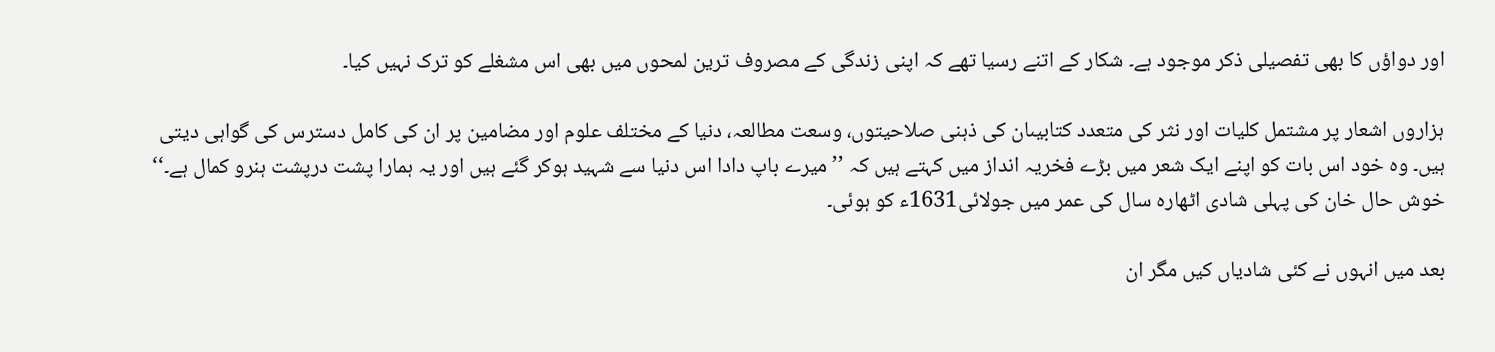اور دواؤں کا بھی تفصیلی ذکر موجود ہے۔ شکار کے اتنے رسیا تھے کہ اپنی زندگی کے مصروف ترین لمحوں میں بھی اس مشغلے کو ترک نہیں کیا۔

ہزاروں اشعار پر مشتمل کلیات اور نثر کی متعدد کتابیںان کی ذہنی صلاحیتوں، وسعت مطالعہ، دنیا کے مختلف علوم اور مضامین پر ان کی کامل دسترس کی گواہی دیتی ہیں۔ وہ خود اس بات کو اپنے ایک شعر میں بڑے فخریہ انداز میں کہتے ہیں کہ ’’میرے باپ دادا اس دنیا سے شہید ہوکر گئے ہیں اور یہ ہمارا پشت درپشت ہنرو کمال ہے۔‘‘ خوش حال خان کی پہلی شادی اٹھارہ سال کی عمر میں جولائی1631ء کو ہوئی۔

بعد میں انہوں نے کئی شادیاں کیں مگر ان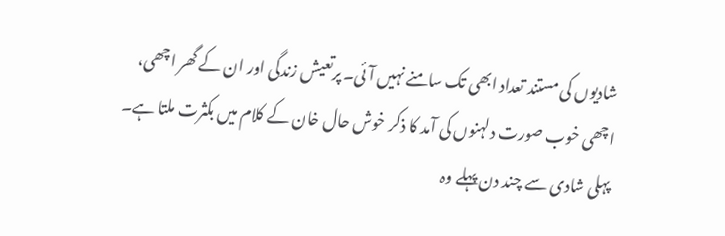شادیوں کی مستند تعداد ابھی تک سامنے نہیں آئی۔ پرتعیش زندگی اور ان کے گھر اچھی، اچھی خوب صورت دلہنوں کی آمد کا ذکر خوش حال خان کے کلام میں بکثرت ملتا ہے۔ پہلی شادی سے چند دن پہلے وہ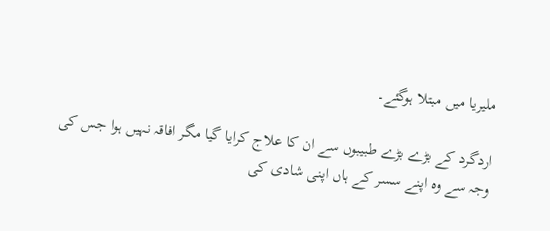ملیریا میں مبتلا ہوگئے۔

اردگرد کے بڑے بڑے طبیبوں سے ان کا علاج کرایا گیا مگر افاقہ نہیں ہوا جس کی وجہ سے وہ اپنے سسر کے ہاں اپنی شادی کی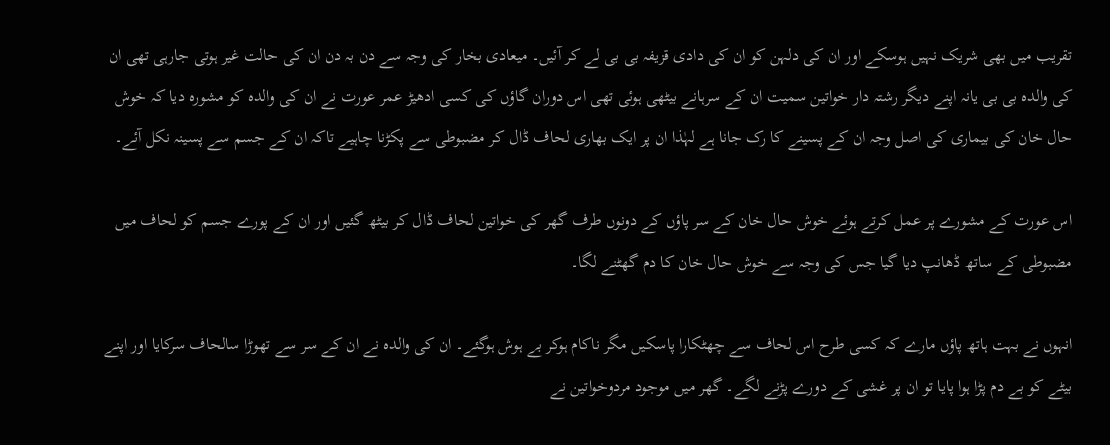تقریب میں بھی شریک نہیں ہوسکے اور ان کی دلہن کو ان کی دادی قزیفہ بی بی لے کر آئیں۔ میعادی بخار کی وجہ سے دن بہ دن ان کی حالت غیر ہوتی جارہی تھی ان کی والدہ بی بی یانہ اپنے دیگر رشتہ دار خواتین سمیت ان کے سرہانے بیٹھی ہوئی تھی اس دوران گاؤں کی کسی ادھیڑ عمر عورت نے ان کی والدہ کو مشورہ دیا کہ خوش حال خان کی بیماری کی اصل وجہ ان کے پسینے کا رک جانا ہے لہٰذا ان پر ایک بھاری لحاف ڈال کر مضبوطی سے پکڑنا چاہیے تاکہ ان کے جسم سے پسینہ نکل آئے۔

اس عورت کے مشورے پر عمل کرتے ہوئے خوش حال خان کے سر پاؤں کے دونوں طرف گھر کی خواتین لحاف ڈال کر بیٹھ گئیں اور ان کے پورے جسم کو لحاف میں مضبوطی کے ساتھ ڈھانپ دیا گیا جس کی وجہ سے خوش حال خان کا دم گھٹنے لگا۔

انہوں نے بہت ہاتھ پاؤں مارے کہ کسی طرح اس لحاف سے چھٹکارا پاسکیں مگر ناکام ہوکر بے ہوش ہوگئے۔ ان کی والدہ نے ان کے سر سے تھوڑا سالحاف سرکایا اور اپنے بیٹے کو بے دم پڑا ہوا پایا تو ان پر غشی کے دورے پڑنے لگے۔ گھر میں موجود مردوخواتین نے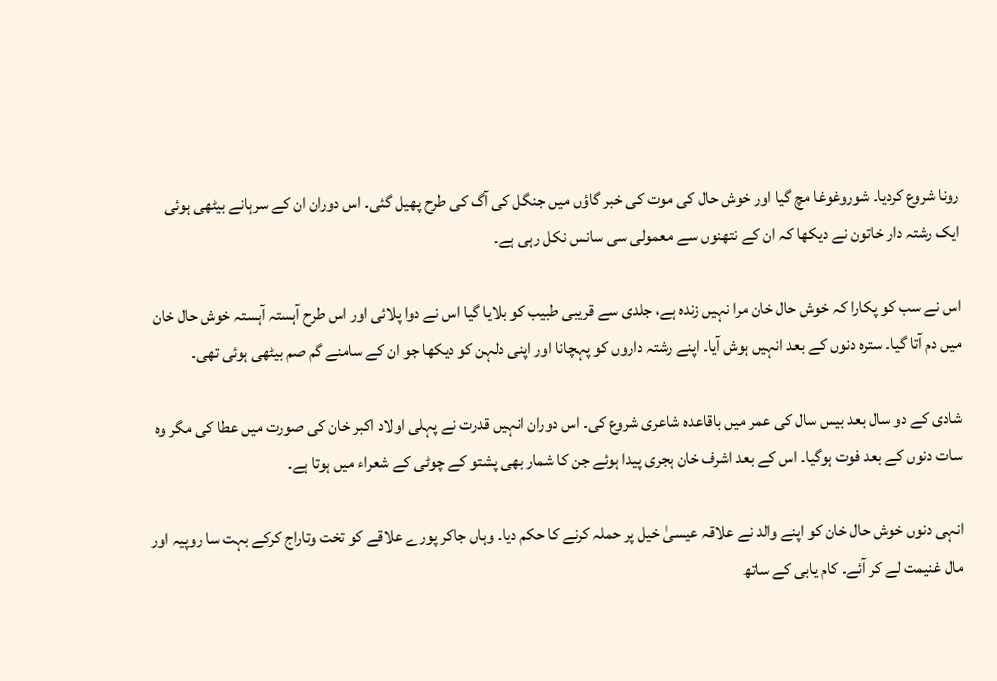رونا شروع کردیا۔ شوروغوغا مچ گیا اور خوش حال کی موت کی خبر گاؤں میں جنگل کی آگ کی طرح پھیل گئی۔ اس دوران ان کے سرہانے بیٹھی ہوئی ایک رشتہ دار خاتون نے دیکھا کہ ان کے نتھنوں سے معمولی سی سانس نکل رہی ہے۔

اس نے سب کو پکارا کہ خوش حال خان مرا نہیں زندہ ہے، جلدی سے قریبی طبیب کو بلایا گیا اس نے دوا پلائی اور اس طرح آہستہ آہستہ خوش حال خان میں دم آتا گیا۔ سترہ دنوں کے بعد انہیں ہوش آیا۔ اپنے رشتہ داروں کو پہچانا اور اپنی دلہن کو دیکھا جو ان کے سامنے گم صم بیٹھی ہوئی تھی۔

شادی کے دو سال بعد بیس سال کی عمر میں باقاعدہ شاعری شروع کی۔ اس دوران انہیں قدرت نے پہلی اولاد اکبر خان کی صورت میں عطا کی مگر وہ سات دنوں کے بعد فوت ہوگیا۔ اس کے بعد اشرف خان ہجری پیدا ہوئے جن کا شمار بھی پشتو کے چوٹی کے شعراء میں ہوتا ہے۔

انہی دنوں خوش حال خان کو اپنے والد نے علاقہ عیسیٰ خیل پر حملہ کرنے کا حکم دیا۔ وہاں جاکر پورے علاقے کو تخت وتاراج کرکے بہت سا روپیہ اور مال غنیمت لے کر آئے۔ کام یابی کے ساتھ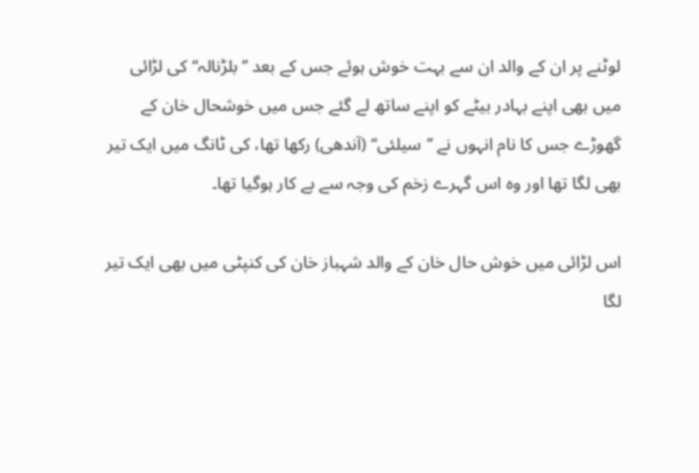لوٹنے پر ان کے والد ان سے بہت خوش ہوئے جس کے بعد ’’بلڑنالہ‘‘ کی لڑائی میں بھی اپنے بہادر بیٹے کو اپنے ساتھ لے گئے جس میں خوشحال خان کے گھوڑے جس کا نام انہوں نے ’’سیلئی‘‘ (آندھی) رکھا تھا، کی ٹانگ میں ایک تیر بھی لگا تھا اور وہ اس گہرے زخم کی وجہ سے بے کار ہوگیا تھا۔

اس لڑائی میں خوش حال خان کے والد شہباز خان کی کنپٹی میں بھی ایک تیر لگا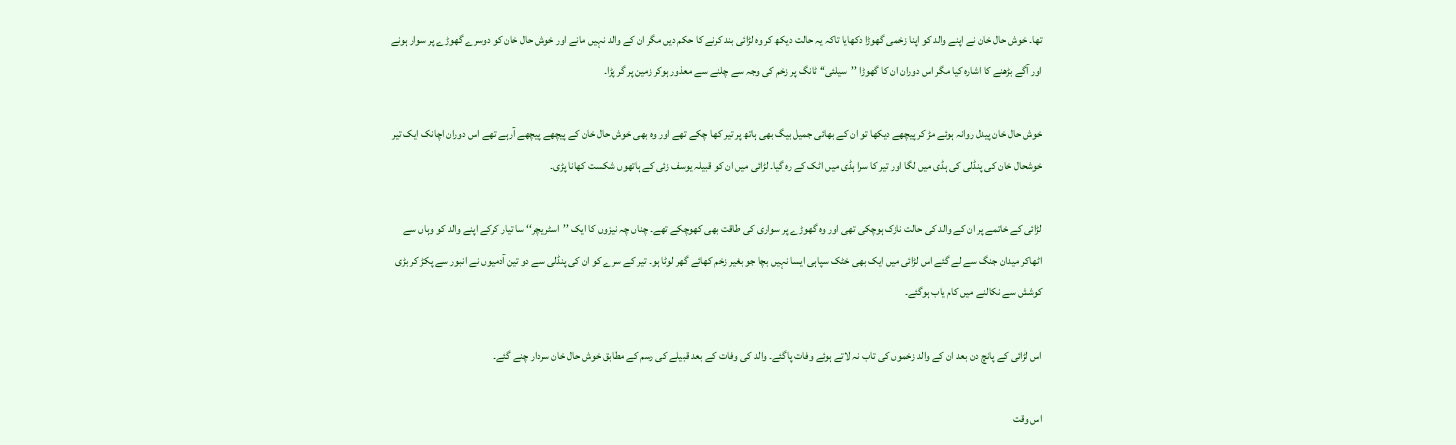تھا۔ خوش حال خان نے اپنے والد کو اپنا زخمی گھوڑا دکھایا تاکہ یہ حالت دیکھ کر وہ لڑائی بند کرنے کا حکم دیں مگر ان کے والد نہیں مانے اور خوش حال خان کو دوسرے گھوڑے پر سوار ہونے اور آگے بڑھنے کا اشارہ کیا مگر اس دوران ان کا گھوڑا ’’سیلئی‘‘ ٹانگ پر زخم کی وجہ سے چلنے سے معذور ہوکر زمین پر گر پڑا۔

خوش حال خان پیدل روانہ ہوئے مڑ کر پیچھے دیکھا تو ان کے بھائی جمیل بیگ بھی ہاتھ پر تیر کھا چکے تھے اور وہ بھی خوش حال خان کے پیچھے پیچھے آرہے تھے اس دوران اچانک ایک تیر خوشحال خان کی پنڈلی کی ہڈی میں لگا اور تیر کا سرا ہڈی میں اٹک کے رہ گیا۔ لڑائی میں ان کو قبیلہ یوسف زئی کے ہاتھوں شکست کھانا پڑی۔

لڑائی کے خاتمے پر ان کے والد کی حالت نازک ہوچکی تھی اور وہ گھوڑے پر سواری کی طاقت بھی کھوچکے تھے۔ چناں چہ نیزوں کا ایک ’’اسٹریچر‘‘ سا تیار کرکے اپنے والد کو وہاں سے اٹھاکر میدان جنگ سے لے گئے اس لڑائی میں ایک بھی خٹک سپاہی ایسا نہیں بچا جو بغیر زخم کھائے گھر لوٹا ہو۔ تیر کے سرے کو ان کی پنڈلی سے دو تین آدمیوں نے انبور سے پکڑ کر بڑی کوشش سے نکالنے میں کام یاب ہوگئے۔

اس لڑائی کے پانچ دن بعد ان کے والد زخموں کی تاب نہ لاتے ہوئے وفات پاگئے۔ والد کی وفات کے بعد قبیلے کی رسم کے مطابق خوش حال خان سردار چنے گئے۔

اس وقت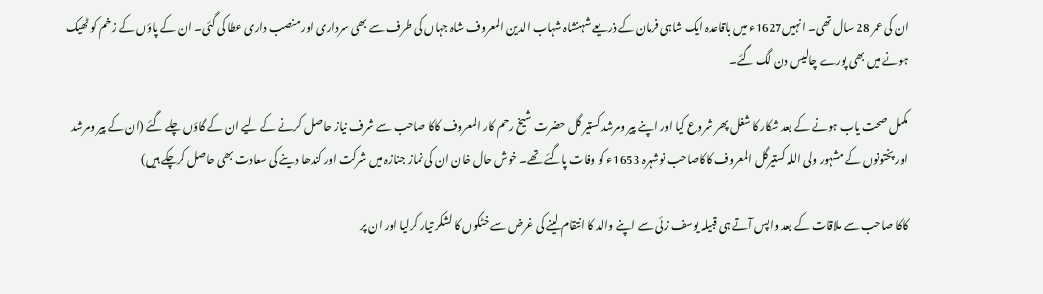ان کی عمر 28 سال تھی۔ انہیں1627ء میں باقاعدہ ایک شاہی فرمان کے ذریعے شہنشاہ شہاب الدین المعروف شاہ جہاں کی طرف سے بھی سرداری اور منصب داری عطا کی گئی۔ ان کے پاؤں کے زخم کو ٹھیک ہونے میں بھی پورے چالیس دن لگ گئے۔

مکمل صحت یاب ہونے کے بعد شکار کا شغل پھر شروع کیا اور اپنے پیر ومرشد کستیر گل حضرت شیخ رحم کار المعروف کاکا صاحب سے شرف نیاز حاصل کرنے کے لیے ان کے گاؤں چلے گئے (ان کے پیر ومرشد اور پختونوں کے مشہور ولی اللہ کستیرگل المعروف کاکاصاحب نوشہرہ 1653ء کو وفات پاگئے تھے۔ خوش حال خان ان کی نماز جنازہ میں شرکت اور کندھا دینے کی سعادت بھی حاصل کرچکے ہیں)

کاکا صاحب سے ملاقات کے بعد واپس آتے ہی قبیلہ یوسف زئی سے اپنے والد کا انتقام لینے کی غرض سے خٹکوں کا لشکر تیار کرلیا اور ان پر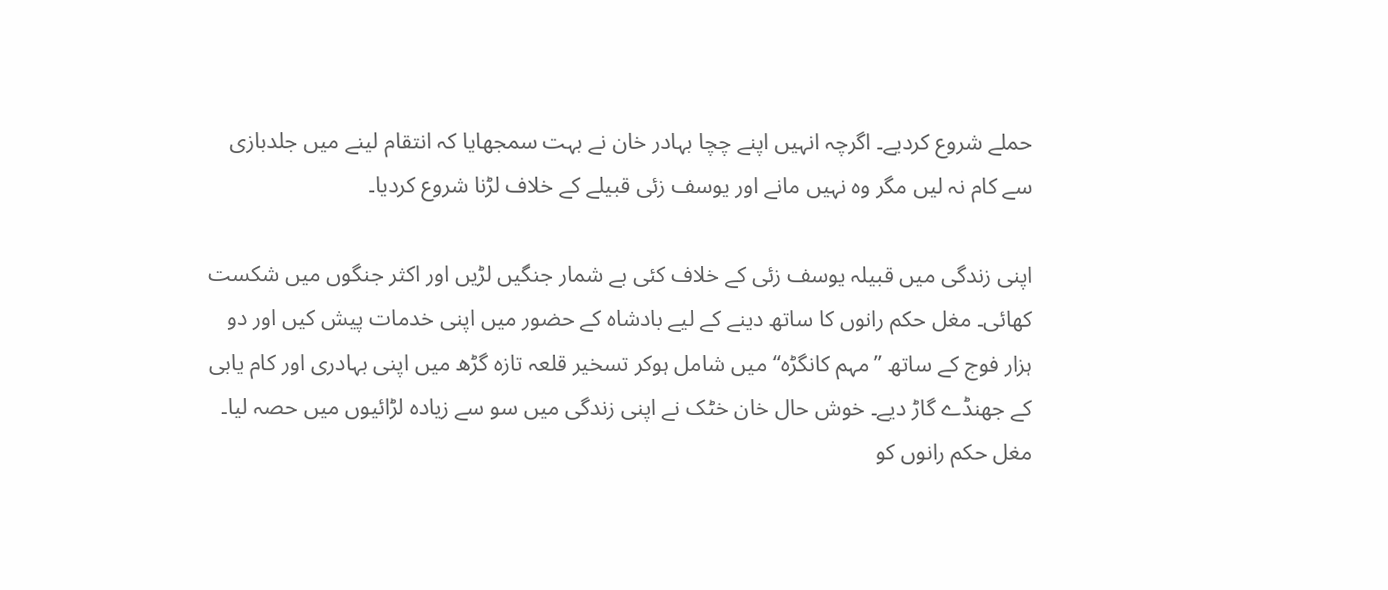حملے شروع کردیے۔ اگرچہ انہیں اپنے چچا بہادر خان نے بہت سمجھایا کہ انتقام لینے میں جلدبازی سے کام نہ لیں مگر وہ نہیں مانے اور یوسف زئی قبیلے کے خلاف لڑنا شروع کردیا۔

اپنی زندگی میں قبیلہ یوسف زئی کے خلاف کئی بے شمار جنگیں لڑیں اور اکثر جنگوں میں شکست کھائی۔ مغل حکم رانوں کا ساتھ دینے کے لیے بادشاہ کے حضور میں اپنی خدمات پیش کیں اور دو ہزار فوج کے ساتھ ’’مہم کانگڑہ‘‘ میں شامل ہوکر تسخیر قلعہ تازہ گڑھ میں اپنی بہادری اور کام یابی کے جھنڈے گاڑ دیے۔ خوش حال خان خٹک نے اپنی زندگی میں سو سے زیادہ لڑائیوں میں حصہ لیا۔ مغل حکم رانوں کو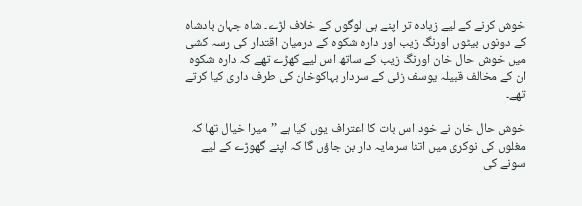خوش کرنے کے لیے زیادہ تر اپنے ہی لوگوں کے خلاف لڑے۔ شاہ جہان بادشاہ کے دونوں بیٹوں اورنگ زیب اور دارہ شکوہ کے درمیان اقتدار کی رسہ کشی میں خوش حال خان اورنگ زیب کے ساتھ اس لیے کھڑے تھے کہ دارہ شکوہ ان کے مخالف قبیلہ یوسف زئی کے سردار بہاکوخان کی طرف داری کیا کرتے تھے۔

خوش حال خان نے خود اس بات کا اعتراف یوں کیا ہے ’’میرا خیال تھا کہ مغلوں کی نوکری میں اتنا سرمایہ دار بن جاؤں گا کہ اپنے گھوڑے کے لیے سونے کی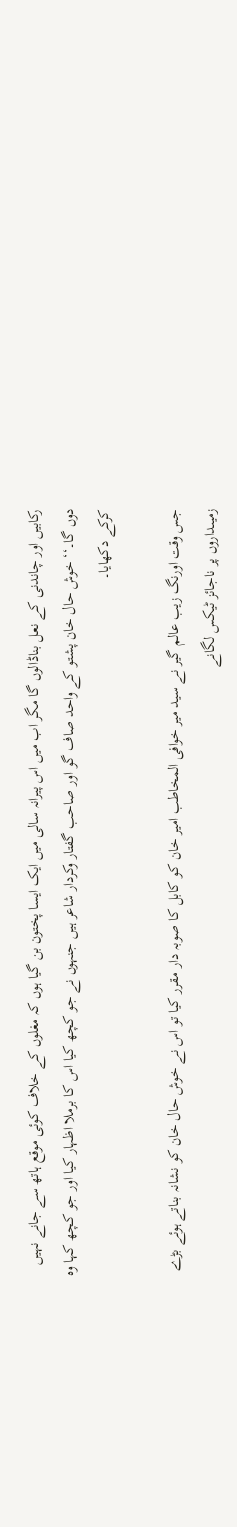رکابیں اور چاندنی کے نعل بناڈالوں گا مگر اب میں اس پیرانہ سالی میں ایک ایسا پختون بن گیا ہوں کہ مغلوں کے خلاف کوئی موقع ہاتھ سے جانے نہیں دوں گا۔‘‘ خوش حال خان پشتو کے واحد صاف گو اور صاحب گفتار وکردار شاعر ہیں جنہوں نے جو کچھ کیا اس کا برملا اظہار کیا اور جو کچھ کہا وہ کرکے دکھایا۔

جس وقت اورنگ زیب عالم گیر نے سید میر خوافی المخاطب امیر خان کو کابل کا صوبہ دار مقرر کیا تو اس نے خوش حال خان کو نشانہ بناتے ہوئے بڑے زمیںداروں پر ناجائز ٹیکس لگانے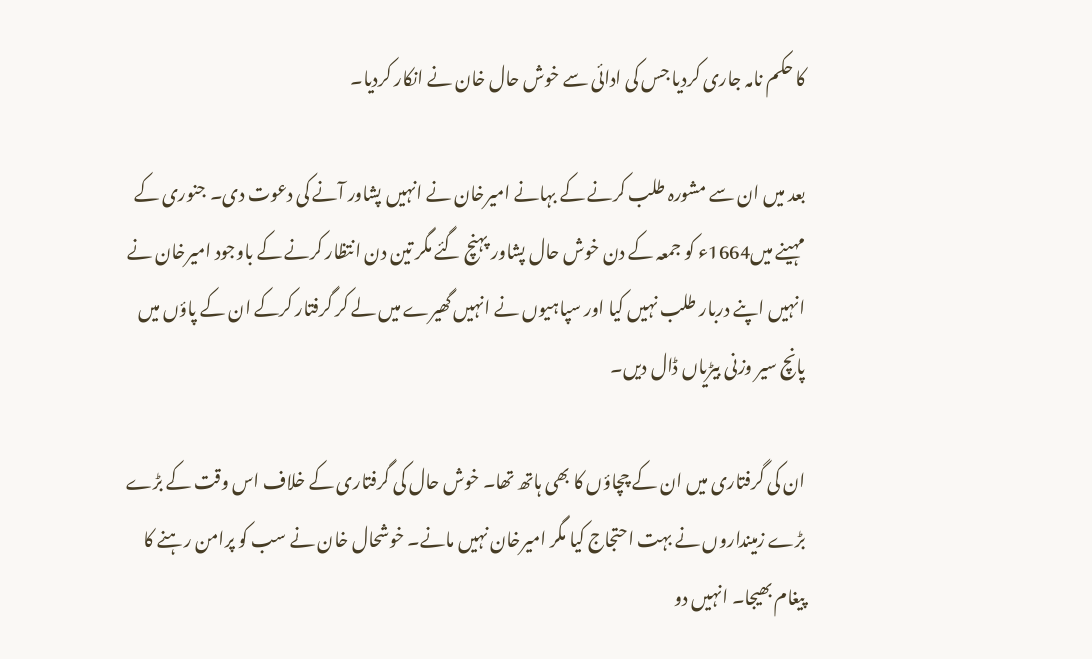کا حکم نامہ جاری کردیا جس کی ادائی سے خوش حال خان نے انکار کردیا۔

بعد میں ان سے مشورہ طلب کرنے کے بہانے امیرخان نے انہیں پشاور آنے کی دعوت دی۔ جنوری کے مہینے میں1664ء کو جمعہ کے دن خوش حال پشاور پہنچ گئے مگر تین دن انتظار کرنے کے باوجود امیرخان نے انہیں اپنے دربار طلب نہیں کیا اور سپاہیوں نے انہیں گھیرے میں لے کر گرفتار کرکے ان کے پاؤں میں پانچ سیر وزنی بیڑیاں ڈال دیں۔

ان کی گرفتاری میں ان کے چچاؤں کا بھی ہاتھ تھا۔ خوش حال کی گرفتاری کے خلاف اس وقت کے بڑے بڑے زمینداروں نے بہت احتجاج کیا مگر امیرخان نہیں مانے۔ خوشحال خان نے سب کو پرامن رہنے کا پیغام بھیجا۔ انہیں دو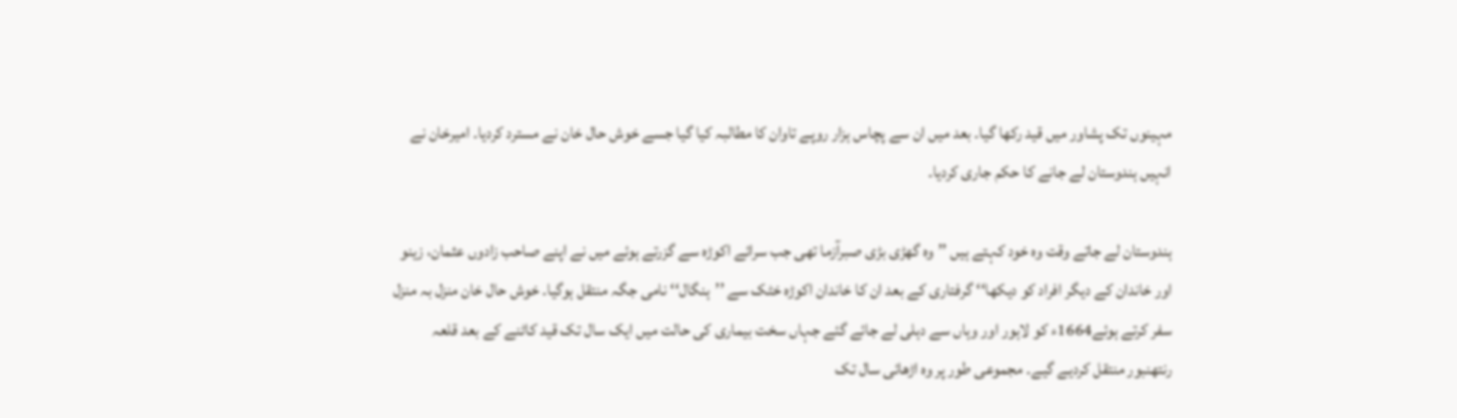مہینوں تک پشاور میں قید رکھا گیا۔ بعد میں ان سے پچاس ہزار روپے تاوان کا مطالبہ کیا گیا جسے خوش حال خان نے مسترد کردیا۔ امیرخان نے انہیں ہندوستان لے جانے کا حکم جاری کردیا۔

ہندوستان لے جاتے وقت وہ خود کہتے ہیں ’’وہ گھڑی بڑی صبرآزما تھی جب سرائے اکوڑہ سے گزرتے ہوئے میں نے اپنے صاحب زادوں عثمان، زینو اور خاندان کے دیگر افراد کو دیکھا‘‘ گرفتاری کے بعد ان کا خاندان اکوڑہ خٹک سے ’’ہنگال‘‘ نامی جگہ منتقل ہوگیا۔ خوش حال خان منزل بہ منزل سفر کرتے ہوئے1664ء کو لاہور اور وہاں سے دہلی لے جائے گئے جہاں سخت بیماری کی حالت میں ایک سال تک قید کاٹنے کے بعد قلعہ رنتھنبور منتقل کردیے گیے۔ مجموعی طور پر وہ اڑھائی سال تک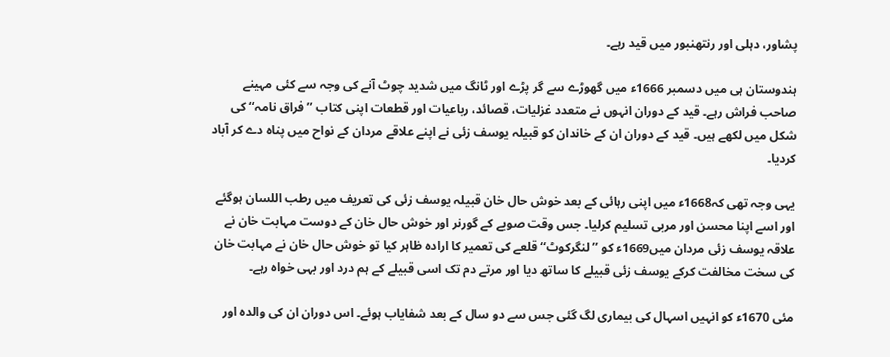پشاور، دہلی اور رنتھنبور میں قید رہے۔

ہندوستان ہی میں دسمبر 1666ء میں گھوڑے سے گر پڑے اور ٹانگ میں شدید چوٹ آنے کی وجہ سے کئی مہینے صاحب فراش رہے۔ قید کے دوران انہوں نے متعدد غزلیات، قصائد، رباعیات اور قطعات اپنی کتاب ’’فراق نامہ‘‘ کی شکل میں لکھے ہیں۔ قید کے دوران ان کے خاندان کو قبیلہ یوسف زئی نے اپنے علاقے مردان کے نواح میں پناہ دے کر آباد کردیا۔

یہی وجہ تھی کہ1668ء میں اپنی رہائی کے بعد خوش حال خان قبیلہ یوسف زئی کی تعریف میں رطب اللسان ہوگئے اور اسے اپنا محسن اور مربی تسلیم کرلیا۔ جس وقت صوبے کے گورنر اور خوش حال خان کے دوست مہابت خان نے علاقہ یوسف زئی مردان میں1669ء کو ’’لنگرکوٹ‘‘ قلعے کی تعمیر کا ارادہ ظاہر کیا تو خوش حال خان نے مہابت خان کی سخت مخالفت کرکے یوسف زئی قبیلے کا ساتھ دیا اور مرتے دم تک اسی قبیلے کے ہم درد اور بہی خواہ رہے۔

مئی 1670ء کو انہیں اسہال کی بیماری لگ گئی جس سے دو سال کے بعد شفایاب ہوئے۔ اس دوران ان کی والدہ اور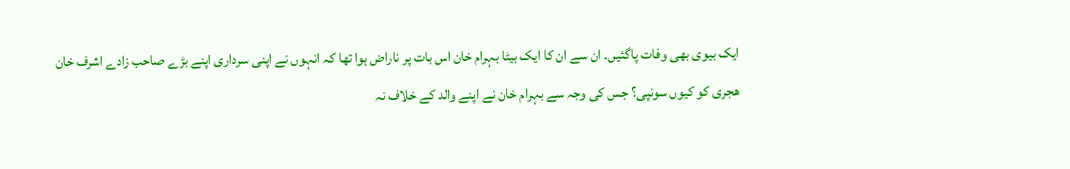ایک بیوی بھی وفات پاگئیں۔ ان سے ان کا ایک بیٹا بہرام خان اس بات پر ناراض ہوا تھا کہ انہوں نے اپنی سرداری اپنے بڑے صاحب زادے اشرف خان ھجری کو کیوں سونپی؟ جس کی وجہ سے بہرام خان نے اپنے والد کے خلاف نہ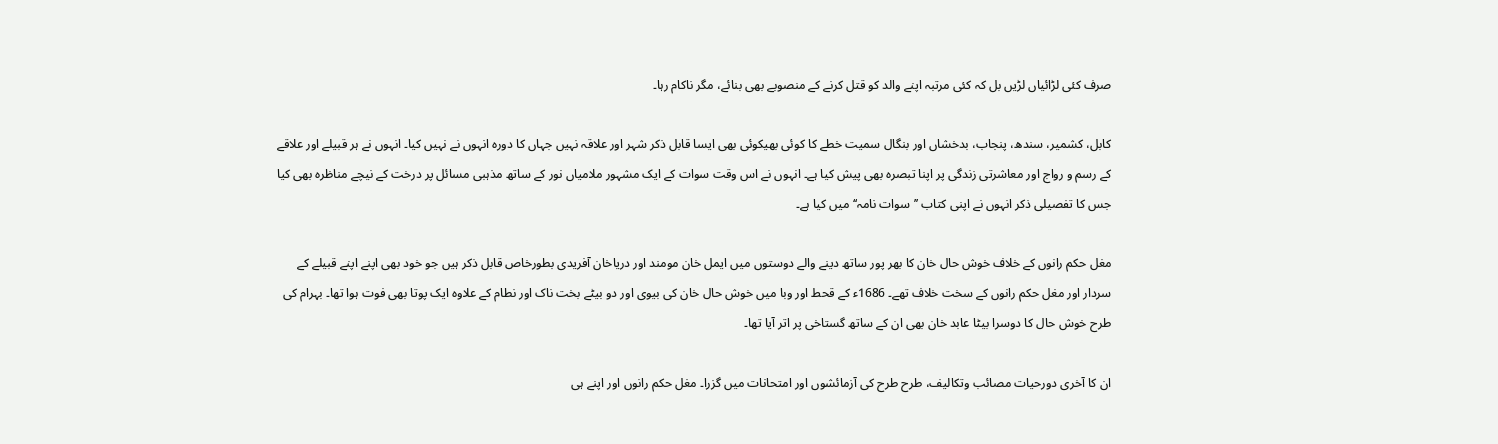صرف کئی لڑائیاں لڑیں بل کہ کئی مرتبہ اپنے والد کو قتل کرنے کے منصوبے بھی بنائے، مگر ناکام رہا۔

کابل، کشمیر، سندھ، پنجاب، بدخشاں اور بنگال سمیت خطے کا کوئی بھیکوئی بھی ایسا قابل ذکر شہر اور علاقہ نہیں جہاں کا دورہ انہوں نے نہیں کیا۔ انہوں نے ہر قبیلے اور علاقے کے رسم و رواج اور معاشرتی زندگی پر اپنا تبصرہ بھی پیش کیا ہے۔ انہوں نے اس وقت سوات کے ایک مشہور ملامیاں نور کے ساتھ مذہبی مسائل پر درخت کے نیچے مناظرہ بھی کیا جس کا تفصیلی ذکر انہوں نے اپنی کتاب ’’سوات نامہ‘‘ میں کیا ہے۔

مغل حکم رانوں کے خلاف خوش حال خان کا بھر پور ساتھ دینے والے دوستوں میں ایمل خان مومند اور دریاخان آفریدی بطورخاص قابل ذکر ہیں جو خود بھی اپنے اپنے قبیلے کے سردار اور مغل حکم رانوں کے سخت خلاف تھے۔ 1686ء کے قحط اور وبا میں خوش حال خان کی بیوی اور دو بیٹے بخت ناک اور نطام کے علاوہ ایک پوتا بھی فوت ہوا تھا۔ بہرام کی طرح خوش حال کا دوسرا بیٹا عابد خان بھی ان کے ساتھ گستاخی پر اتر آیا تھا۔

ان کا آخری دورحیات مصائب وتکالیف، طرح طرح کی آزمائشوں اور امتحانات میں گزرا۔ مغل حکم رانوں اور اپنے ہی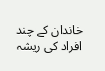خاندان کے چند افراد کی ریشہ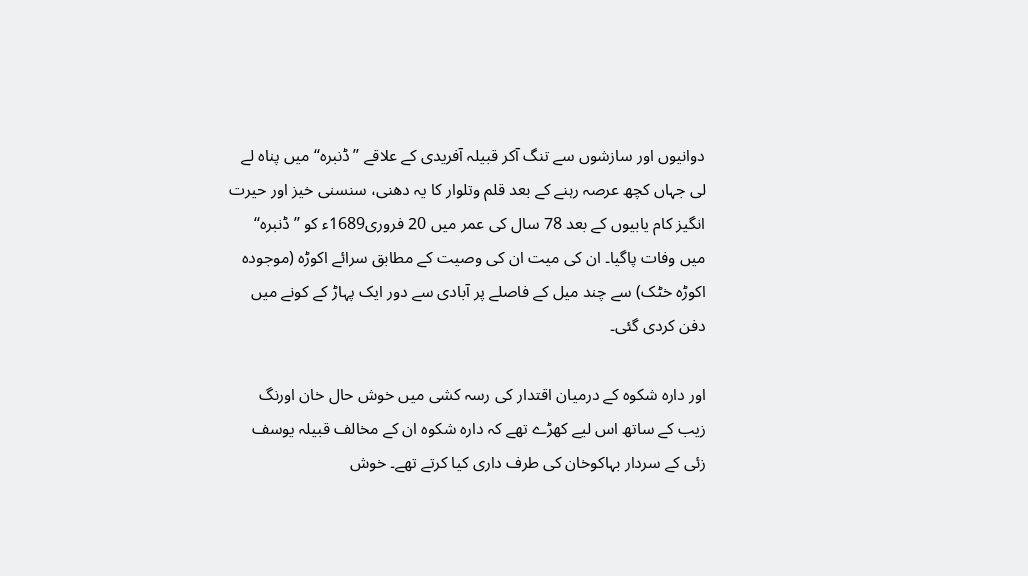دوانیوں اور سازشوں سے تنگ آکر قبیلہ آفریدی کے علاقے ’’ڈنبرہ‘‘ میں پناہ لے لی جہاں کچھ عرصہ رہنے کے بعد قلم وتلوار کا یہ دھنی، سنسنی خیز اور حیرت انگیز کام یابیوں کے بعد 78 سال کی عمر میں 20 فروری1689ء کو ’’ڈنبرہ‘‘ میں وفات پاگیا۔ ان کی میت ان کی وصیت کے مطابق سرائے اکوڑہ (موجودہ اکوڑہ خٹک) سے چند میل کے فاصلے پر آبادی سے دور ایک پہاڑ کے کونے میں دفن کردی گئی۔

اور دارہ شکوہ کے درمیان اقتدار کی رسہ کشی میں خوش حال خان اورنگ زیب کے ساتھ اس لیے کھڑے تھے کہ دارہ شکوہ ان کے مخالف قبیلہ یوسف زئی کے سردار بہاکوخان کی طرف داری کیا کرتے تھے۔ خوش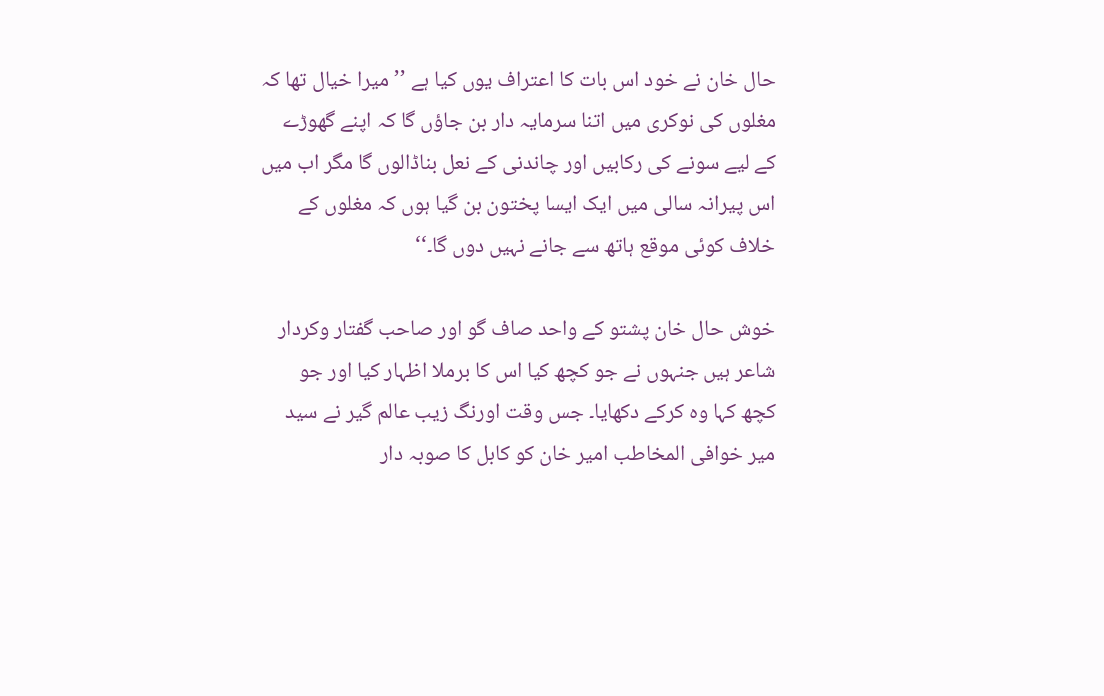حال خان نے خود اس بات کا اعتراف یوں کیا ہے ’’میرا خیال تھا کہ مغلوں کی نوکری میں اتنا سرمایہ دار بن جاؤں گا کہ اپنے گھوڑے کے لیے سونے کی رکابیں اور چاندنی کے نعل بناڈالوں گا مگر اب میں اس پیرانہ سالی میں ایک ایسا پختون بن گیا ہوں کہ مغلوں کے خلاف کوئی موقع ہاتھ سے جانے نہیں دوں گا۔‘‘

خوش حال خان پشتو کے واحد صاف گو اور صاحب گفتار وکردار شاعر ہیں جنہوں نے جو کچھ کیا اس کا برملا اظہار کیا اور جو کچھ کہا وہ کرکے دکھایا۔ جس وقت اورنگ زیب عالم گیر نے سید میر خوافی المخاطب امیر خان کو کابل کا صوبہ دار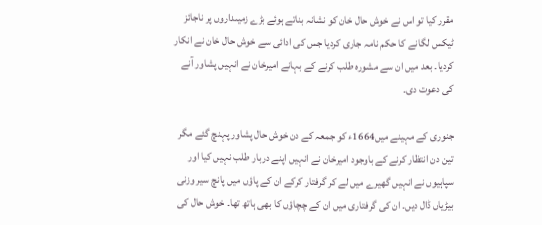مقرر کیا تو اس نے خوش حال خان کو نشانہ بناتے ہوئے بڑے زمیںداروں پر ناجائز ٹیکس لگانے کا حکم نامہ جاری کردیا جس کی ادائی سے خوش حال خان نے انکار کردیا۔ بعد میں ان سے مشورہ طلب کرنے کے بہانے امیرخان نے انہیں پشاور آنے کی دعوت دی۔

جنوری کے مہینے میں1664ء کو جمعہ کے دن خوش حال پشاور پہنچ گئے مگر تین دن انتظار کرنے کے باوجود امیرخان نے انہیں اپنے دربار طلب نہیں کیا اور سپاہیوں نے انہیں گھیرے میں لے کر گرفتار کرکے ان کے پاؤں میں پانچ سیر وزنی بیڑیاں ڈال دیں۔ ان کی گرفتاری میں ان کے چچاؤں کا بھی ہاتھ تھا۔ خوش حال کی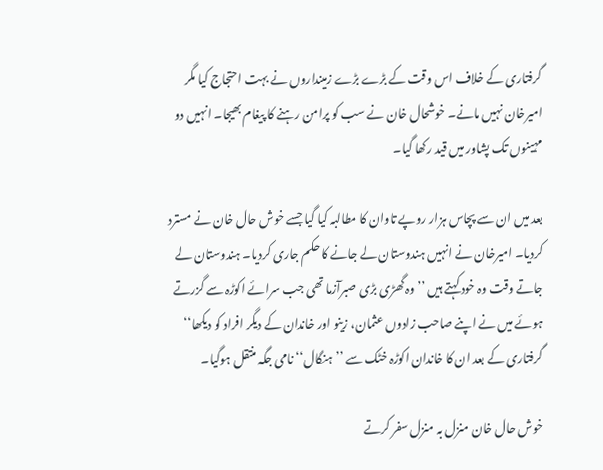گرفتاری کے خلاف اس وقت کے بڑے بڑے زمینداروں نے بہت احتجاج کیا مگر امیرخان نہیں مانے۔ خوشحال خان نے سب کو پرامن رہنے کا پیغام بھیجا۔ انہیں دو مہینوں تک پشاور میں قید رکھا گیا۔

بعد میں ان سے پچاس ہزار روپے تاوان کا مطالبہ کیا گیا جسے خوش حال خان نے مسترد کردیا۔ امیرخان نے انہیں ہندوستان لے جانے کا حکم جاری کردیا۔ ہندوستان لے جاتے وقت وہ خود کہتے ہیں ’’وہ گھڑی بڑی صبرآزما تھی جب سرائے اکوڑہ سے گزرتے ہوئے میں نے اپنے صاحب زادوں عثمان، زینو اور خاندان کے دیگر افراد کو دیکھا‘‘ گرفتاری کے بعد ان کا خاندان اکوڑہ خٹک سے ’’ہنگال‘‘ نامی جگہ منتقل ہوگیا۔

خوش حال خان منزل بہ منزل سفر کرتے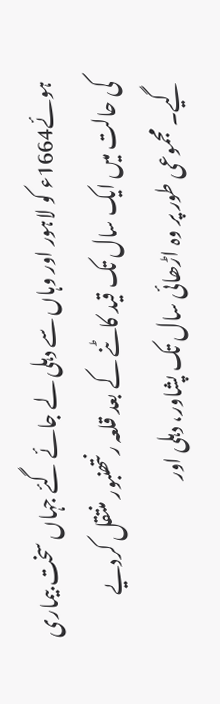ہوئے1664ء کو لاہور اور وہاں سے دہلی لے جائے گئے جہاں سخت بیماری کی حالت میں ایک سال تک قید کاٹنے کے بعد قلعہ رنتھنبور منتقل کردیے گیے۔ مجموعی طور پر وہ اڑھائی سال تک پشاور، دہلی اور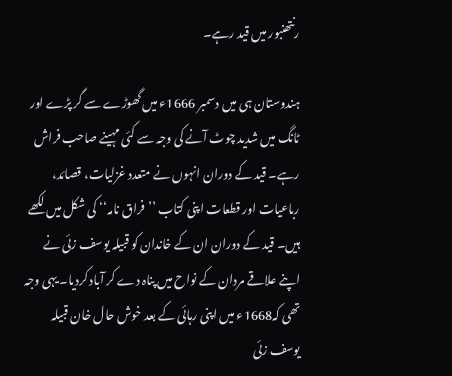رنتھنبور میں قید رہے۔

ہندوستان ہی میں دسمبر 1666ء میں گھوڑے سے گر پڑے اور ٹانگ میں شدید چوٹ آنے کی وجہ سے کئی مہینے صاحب فراش رہے۔ قید کے دوران انہوں نے متعدد غزلیات، قصائد، رباعیات اور قطعات اپنی کتاب ’’فراق نامہ‘‘ کی شکل میں لکھے ہیں۔ قید کے دوران ان کے خاندان کو قبیلہ یوسف زئی نے اپنے علاقے مردان کے نواح میں پناہ دے کر آباد کردیا۔ یہی وجہ تھی کہ1668ء میں اپنی رہائی کے بعد خوش حال خان قبیلہ یوسف زئی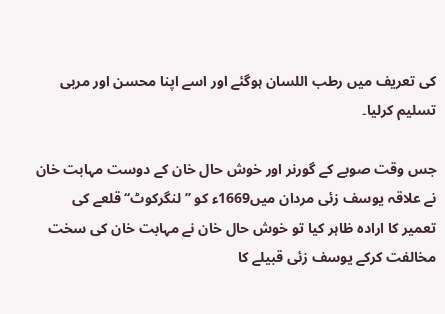کی تعریف میں رطب اللسان ہوگئے اور اسے اپنا محسن اور مربی تسلیم کرلیا۔

جس وقت صوبے کے گورنر اور خوش حال خان کے دوست مہابت خان نے علاقہ یوسف زئی مردان میں1669ء کو ’’لنگرکوٹ‘‘ قلعے کی تعمیر کا ارادہ ظاہر کیا تو خوش حال خان نے مہابت خان کی سخت مخالفت کرکے یوسف زئی قبیلے کا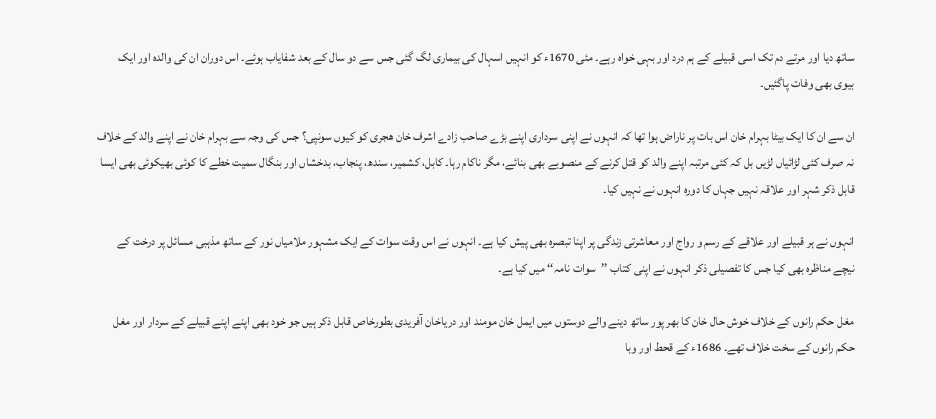ساتھ دیا اور مرتے دم تک اسی قبیلے کے ہم درد اور بہی خواہ رہے۔ مئی 1670ء کو انہیں اسہال کی بیماری لگ گئی جس سے دو سال کے بعد شفایاب ہوئے۔ اس دوران ان کی والدہ اور ایک بیوی بھی وفات پاگئیں۔

ان سے ان کا ایک بیٹا بہرام خان اس بات پر ناراض ہوا تھا کہ انہوں نے اپنی سرداری اپنے بڑے صاحب زادے اشرف خان ھجری کو کیوں سونپی؟ جس کی وجہ سے بہرام خان نے اپنے والد کے خلاف نہ صرف کئی لڑائیاں لڑیں بل کہ کئی مرتبہ اپنے والد کو قتل کرنے کے منصوبے بھی بنائے، مگر ناکام رہا۔ کابل، کشمیر، سندھ، پنجاب، بدخشاں اور بنگال سمیت خطے کا کوئی بھیکوئی بھی ایسا قابل ذکر شہر اور علاقہ نہیں جہاں کا دورہ انہوں نے نہیں کیا۔

انہوں نے ہر قبیلے اور علاقے کے رسم و رواج اور معاشرتی زندگی پر اپنا تبصرہ بھی پیش کیا ہے۔ انہوں نے اس وقت سوات کے ایک مشہور ملامیاں نور کے ساتھ مذہبی مسائل پر درخت کے نیچے مناظرہ بھی کیا جس کا تفصیلی ذکر انہوں نے اپنی کتاب ’’سوات نامہ‘‘ میں کیا ہے۔

مغل حکم رانوں کے خلاف خوش حال خان کا بھر پور ساتھ دینے والے دوستوں میں ایمل خان مومند اور دریاخان آفریدی بطورخاص قابل ذکر ہیں جو خود بھی اپنے اپنے قبیلے کے سردار اور مغل حکم رانوں کے سخت خلاف تھے۔ 1686ء کے قحط اور وبا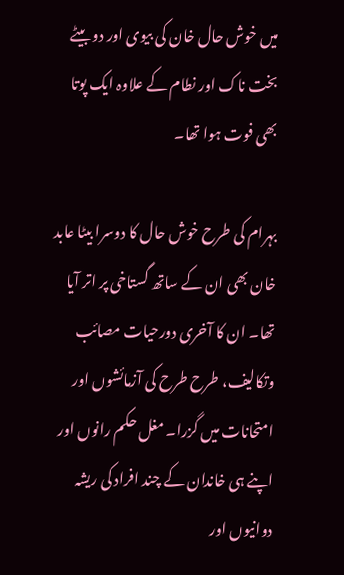میں خوش حال خان کی بیوی اور دو بیٹے بخت ناک اور نطام کے علاوہ ایک پوتا بھی فوت ہوا تھا۔

بہرام کی طرح خوش حال کا دوسرا بیٹا عابد خان بھی ان کے ساتھ گستاخی پر اتر آیا تھا۔ ان کا آخری دورحیات مصائب وتکالیف، طرح طرح کی آزمائشوں اور امتحانات میں گزرا۔ مغل حکم رانوں اور اپنے ہی خاندان کے چند افراد کی ریشہ دوانیوں اور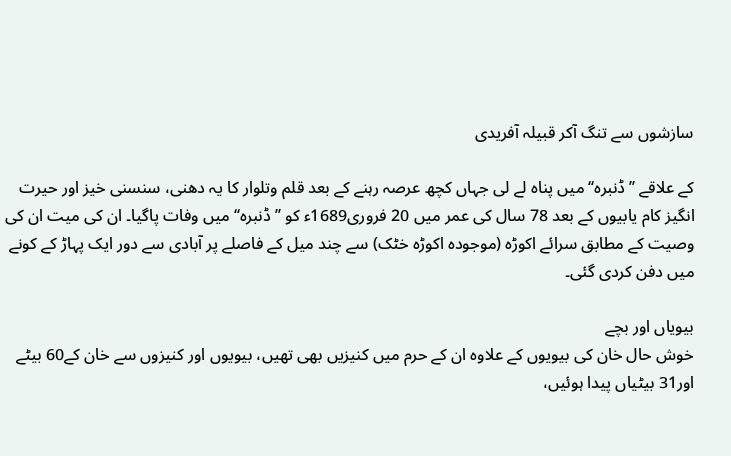سازشوں سے تنگ آکر قبیلہ آفریدی

کے علاقے ’’ڈنبرہ‘‘ میں پناہ لے لی جہاں کچھ عرصہ رہنے کے بعد قلم وتلوار کا یہ دھنی، سنسنی خیز اور حیرت انگیز کام یابیوں کے بعد 78 سال کی عمر میں 20 فروری1689ء کو ’’ڈنبرہ‘‘ میں وفات پاگیا۔ ان کی میت ان کی وصیت کے مطابق سرائے اکوڑہ (موجودہ اکوڑہ خٹک) سے چند میل کے فاصلے پر آبادی سے دور ایک پہاڑ کے کونے میں دفن کردی گئی۔

بیویاں اور بچے
خوش حال خان کی بیویوں کے علاوہ ان کے حرم میں کنیزیں بھی تھیں، بیویوں اور کنیزوں سے خان کے60 بیٹے اور31 بیٹیاں پیدا ہوئیں،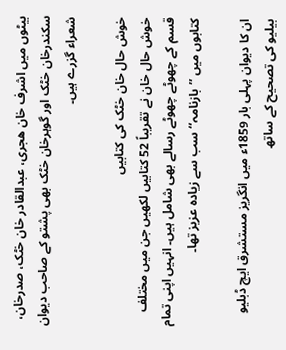بیٹوں میں اشرف خان ھجری، عبدالقادر خان خٹک، صدرخان، سکندرخان خٹک اور گوہرخان خٹک بھی پشتو کے صاحب دیوان شعراء گزرے ہیں۔

خوش حال خان خٹک کی کتابیں
خوش حال خان نے تقریباً 52 کتابیں لکھیں جن میں مختلف قسم کے چھوٹے چھوٹے رسالے بھی شامل ہیں۔ انہیں اپنی تمام کتابوں میں ’’بازنامہ‘‘ سب سے زیادہ عزیز تھا۔

ان کا دیوان پہلی بار 1859ء میں انگریز مستشرق ایچ ڈبلیو بیلیو کی تصحیح کے ساتھ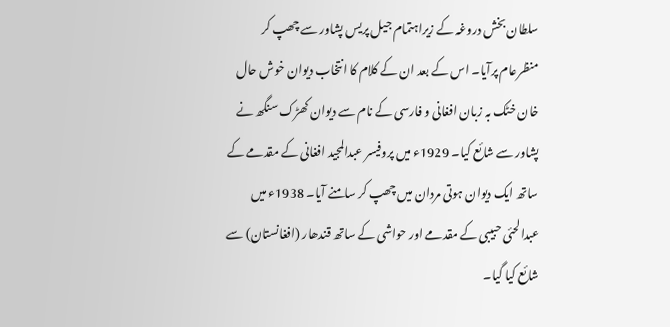سلطان بخش دروغہ کے زیراہتمام جیل پریس پشاور سے چھپ کر منظرعام پرآیا۔ اس کے بعد ان کے کلام کا انتخاب دیوان خوش حال خان خٹک بہ زبان افغانی و فارسی کے نام سے دیوان کھڑک سنگھ نے پشاور سے شائع کیا۔ 1929ء میں پروفیسر عبدالمجید افغانی کے مقدمے کے ساتھ ایک دیوان ہوتی مردان میں چھپ کر سامنے آیا۔ 1938ء میں عبدالحئی حبیبی کے مقدمے اور حواشی کے ساتھ قندھار (افغانستان) سے شائع کیا گیا۔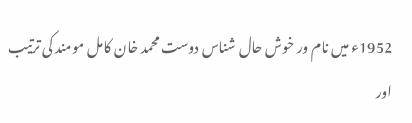1952ء میں نام ور خوش حال شناس دوست محمد خان کامل مومند کی ترتیب اور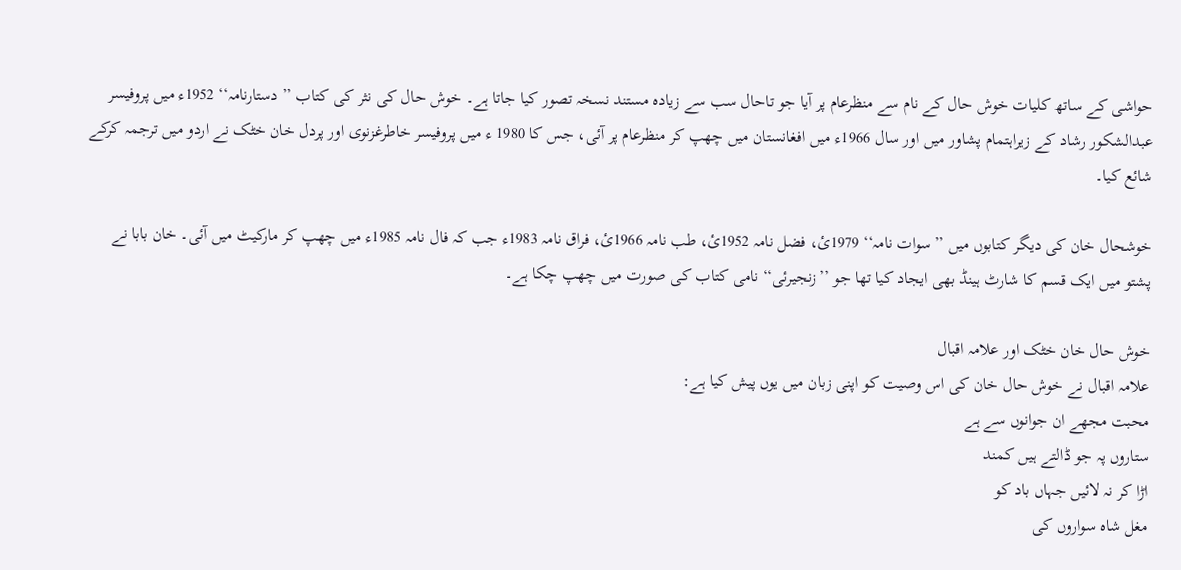حواشی کے ساتھ کلیات خوش حال کے نام سے منظرعام پر آیا جو تاحال سب سے زیادہ مستند نسخہ تصور کیا جاتا ہے۔ خوش حال کی نثر کی کتاب ’’دستارنامہ‘‘ 1952ء میں پروفیسر عبدالشکور رشاد کے زیراہتمام پشاور میں اور سال 1966ء میں افغانستان میں چھپ کر منظرعام پر آئی، جس کا 1980 ء میں پروفیسر خاطرغزنوی اور پردل خان خٹک نے اردو میں ترجمہ کرکے شائع کیا۔

خوشحال خان کی دیگر کتابوں میں ’’سوات نامہ‘‘ 1979ئ، فضل نامہ 1952ئ، طب نامہ 1966ئ، فراق نامہ 1983ء جب کہ فال نامہ 1985ء میں چھپ کر مارکیٹ میں آئی۔ خان بابا نے پشتو میں ایک قسم کا شارٹ ہینڈ بھی ایجاد کیا تھا جو ’’زنجیرئی‘‘ نامی کتاب کی صورت میں چھپ چکا ہے۔

خوش حال خان خٹک اور علامہ اقبال
علامہ اقبال نے خوش حال خان کی اس وصیت کو اپنی زبان میں یوں پیش کیا ہے:
محبت مجھے ان جوانوں سے ہے
ستاروں پہ جو ڈالتے ہیں کمند
اڑا کر نہ لائیں جہاں باد کو
مغل شاہ سواروں کی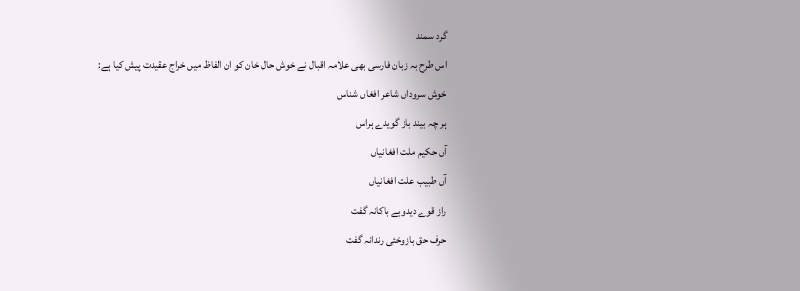گرد سمند
اس طرح بہ زبان فارسی بھی علامہ اقبال نے خوش حال خان کو ان الفاظ میں خراج عقیدت پیش کیا ہے:
خوش سروداں شاعر افغاں شناس
ہر چہ بیند باز گویدے ہراس
آں حکیم ملت افغانیاں
آں طبیب علت افغانیاں
راز قوے دیدوبے باکانہ گفت
حرف حق بازوخئی رندانہ گفت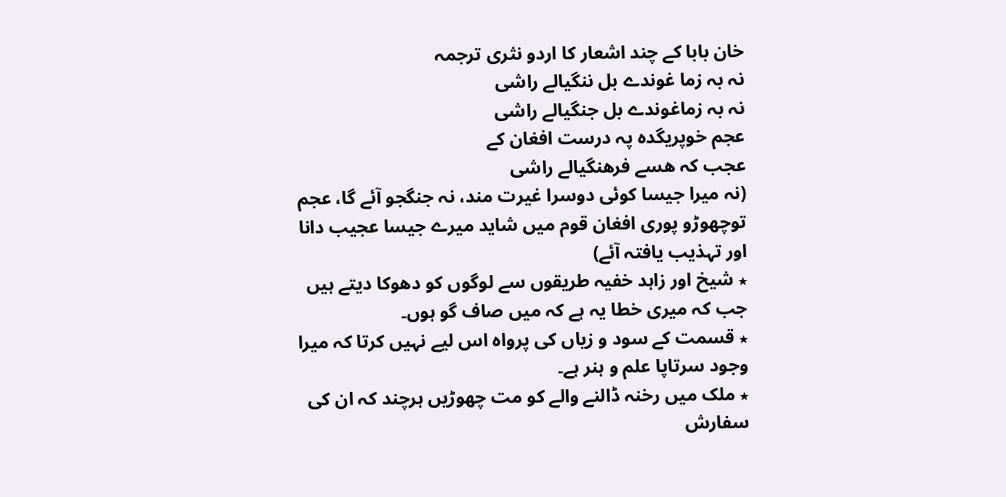خان بابا کے چند اشعار کا اردو نثری ترجمہ
نہ بہ زما غوندے بل ننگیالے راشی
نہ بہ زماغوندے بل جنگیالے راشی
عجم خوپریگدہ پہ درست افغان کے
عجب کہ ھسے فرھنگیالے راشی
(نہ میرا جیسا کوئی دوسرا غیرت مند، نہ جنگجو آئے گا، عجم توچھوڑو پوری افغان قوم میں شاید میرے جیسا عجیب دانا اور تہذیب یافتہ آئے)
٭ شیخ اور زاہد خفیہ طریقوں سے لوگوں کو دھوکا دیتے ہیں جب کہ میری خطا یہ ہے کہ میں صاف گو ہوں۔
٭ قسمت کے سود و زیاں کی پرواہ اس لیے نہیں کرتا کہ میرا وجود سرتاپا علم و ہنر ہے۔
٭ ملک میں رخنہ ڈالنے والے کو مت چھوڑیں ہرچند کہ ان کی سفارش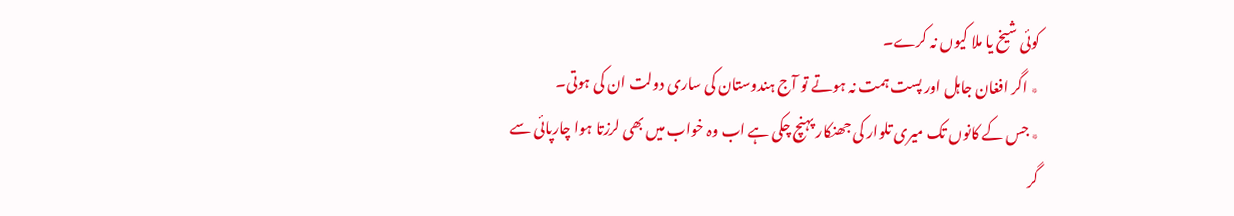کوئی شیخ یا ملا کیوں نہ کرے۔
٭ اگر افغان جاہل اور پست ہمت نہ ہوتے تو آج ہندوستان کی ساری دولت ان کی ہوتی۔
٭ جس کے کانوں تک میری تلوار کی جھنکار پہنچ چکی ہے اب وہ خواب میں بھی لرزتا ہوا چارپائی سے گر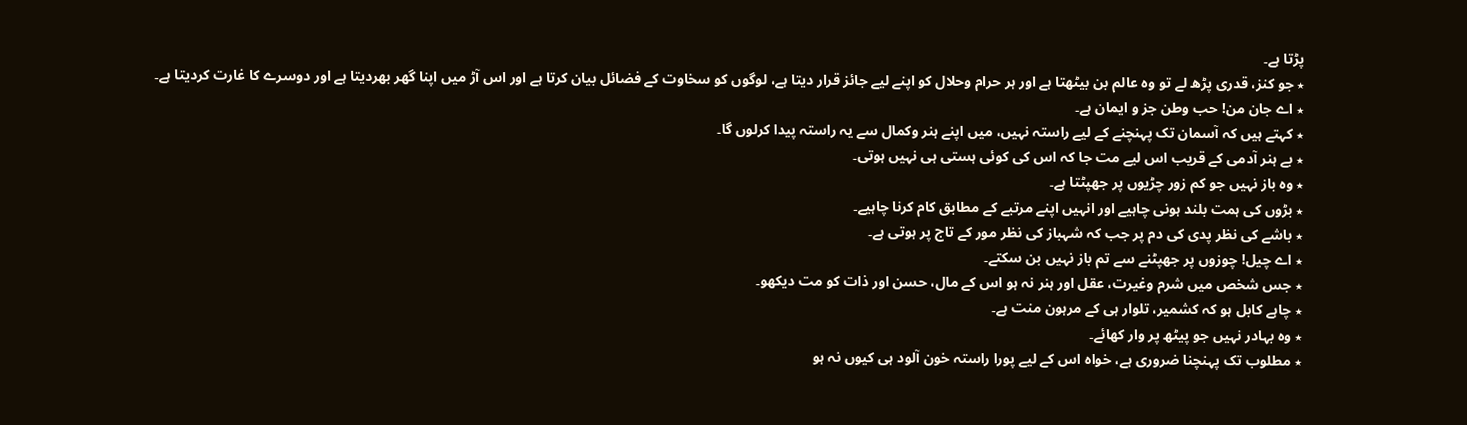پڑتا ہے۔
٭ جو کنز، قدری پڑھ لے تو وہ عالم بن بیٹھتا ہے اور ہر حرام وحلال کو اپنے لیے جائز قرار دیتا ہے، لوگوں کو سخاوت کے فضائل بیان کرتا ہے اور اس آڑ میں اپنا گھر بھردیتا ہے اور دوسرے کا غارت کردیتا ہے۔
٭ اے جان من! حب وطن جز و ایمان ہے۔
٭ کہتے ہیں کہ آسمان تک پہنچنے کے لیے راستہ نہیں، میں اپنے ہنر وکمال سے یہ راستہ پیدا کرلوں گا۔
٭ بے ہنر آدمی کے قریب اس لیے مت جا کہ اس کی کوئی ہستی ہی نہیں ہوتی۔
٭ وہ باز نہیں جو کم زور چڑیوں پر جھپٹتا ہے۔
٭ بڑوں کی ہمت بلند ہونی چاہیے اور انہیں اپنے مرتبے کے مطابق کام کرنا چاہیے۔
٭ باشے کی نظر پدی کی دم پر جب کہ شہباز کی نظر مور کے تاج پر ہوتی ہے۔
٭ اے چیل! چوزوں پر جھپٹنے سے تم باز نہیں بن سکتے۔
٭ جس شخص میں شرم وغیرت، عقل اور ہنر نہ ہو اس کے مال، حسن اور ذات کو مت دیکھو۔
٭ چاہے کابل ہو کہ کشمیر، تلوار ہی کے مرہون منت ہے۔
٭ وہ بہادر نہیں جو پیٹھ پر وار کھائے۔
٭ مطلوب تک پہنچنا ضروری ہے، خواہ اس کے لیے پورا راستہ خون آلود ہی کیوں نہ ہو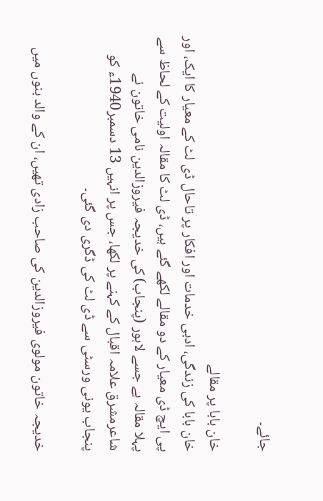جائے۔

خان بابا پر مقالے
خان بابا کی زندگی، ادبی خدمات اور افکار پر تاحال ڈی لٹ کے معیار کا ایک، اور پی ایچ ڈی معیار کے دو مقالے لکھے گئے ہیں، ڈی لٹ کا مقالہ اولیت کے لحاظ سے پہلا مقالہ ہے جسے لاہور (پنجاب) کی خدیجہ فیروزالدین نامی خاتون نے شاعرمشرق علامہ اقبال کے کہنے پر لکھا، جس پر انہیں 13 دسمبر1940ء کو پنجاب یونی ورسٹی سے ڈی لٹ کی ڈگری دی گئی۔

خدیجہ خاتون مولوی فیروزالدین کی صاحب زادی تھیں، ان کے والد بنوں میں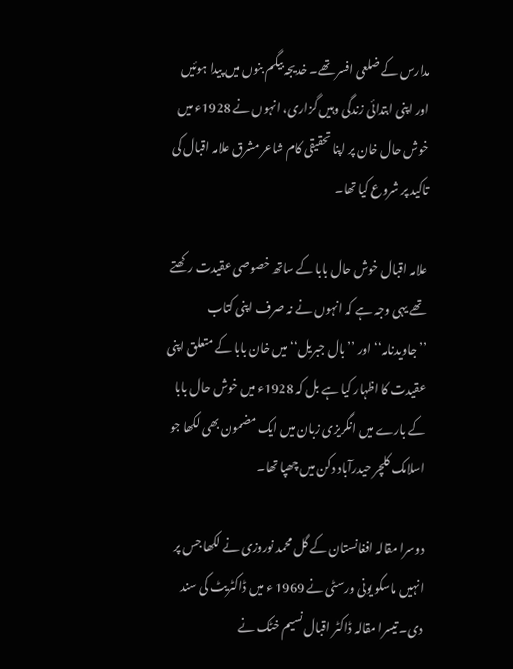مدارس کے ضلعی افسر تھے۔ خدیجہ بیگم بنوں میں پیدا ہوئیں اور اپنی ابتدائی زندگی وہیں گزاری، انہوں نے 1928ء میں خوش حال خان پر اپنا تحقیقی کام شاعر مشرق علامہ اقبال کی تاکید پر شروع کیا تھا۔

علامہ اقبال خوش حال بابا کے ساتھ خصوصی عقیدت رکھتے تھے یہی وجہ ہے کہ انہوں نے نہ صرف اپنی کتاب ’’جاویدنامہ‘‘ اور ’’بال جبریل‘‘ میں خان بابا کے متعلق اپنی عقیدت کا اظہار کیا ہے بل کہ 1928ء میں خوش حال بابا کے بارے میں انگریزی زبان میں ایک مضمون بھی لکھا جو اسلامک کلچر حیدرآباد دکن میں چھپا تھا۔

دوسرا مقالہ افغانستان کے گل محمد نوروزی نے لکھا جس پر انہیں ماسکو یونی ورسٹی نے 1969 ء میں ڈاکٹریٹ کی سند دی۔ تیسرا مقالہ ڈاکٹر اقبال نسیم خٹک نے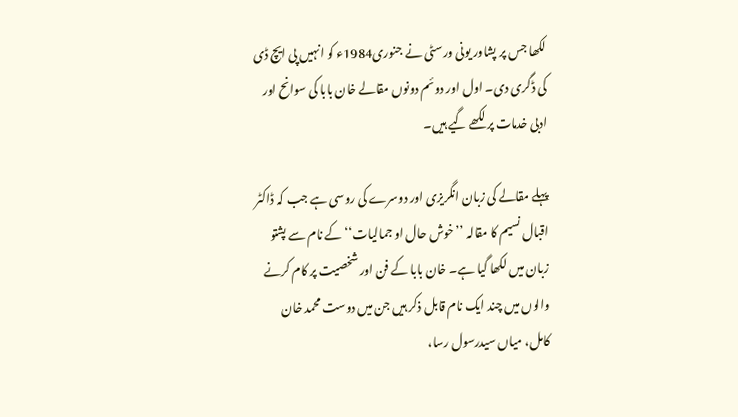لکھا جس پر پشاور یونی ورسٹی نے جنوری1984ء کو انہیں پی ایچ ڈی کی ڈگری دی۔ اول اور دوئم دونوں مقالے خان بابا کی سوانح اور ادبی خدمات پر لکھے گیے ہیں۔

پہلے مقالے کی زبان انگریزی اور دوسرے کی روسی ہے جب کہ ڈاکٹر اقبال نسیم کا مقالہ ’’خوش حال او جمالیات‘‘ کے نام سے پشتو زبان میں لکھا گیا ہے۔ خان بابا کے فن اور شخصیت پر کام کرنے والوں میں چند ایک نام قابل ذکر ہیں جن میں دوست محمد خان کامل، میاں سیدرسول رسا،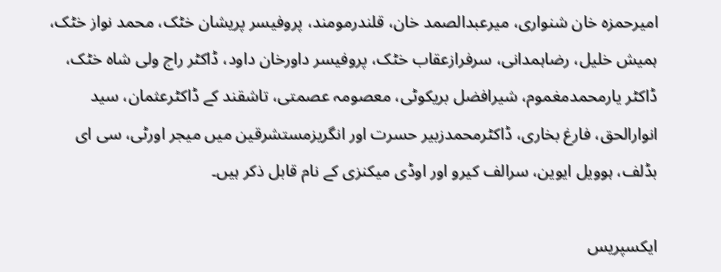امیرحمزہ خان شنواری، میرعبدالصمد خان، قلندرمومند، پروفیسر پریشان خٹک، محمد نواز خٹک، ہمیش خلیل، رضاہمدانی، سرفرازعقاب خٹک، پروفیسر داورخان داود، ڈاکٹر راج ولی شاہ خٹک، ڈاکٹر یارمحمدمغموم، شیرافضل بریکوٹی، معصومہ عصمتی، تاشقند کے ڈاکٹرعثمان، سید انوارالحق، فارغ بخاری، ڈاکٹرمحمدزبیر حسرت اور انگریزمستشرقین میں میجر اورٹی، سی ای بڈلف، ہوویل ایوین، سرالف کیرو اور اوڈی میکنزی کے نام قابل ذکر ہیں۔

ایکسپریس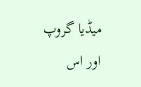میڈیا گروپ اور اس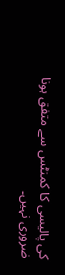کی پالیسی کا کمنٹس سے متفق ہونا ضروری نہیں۔